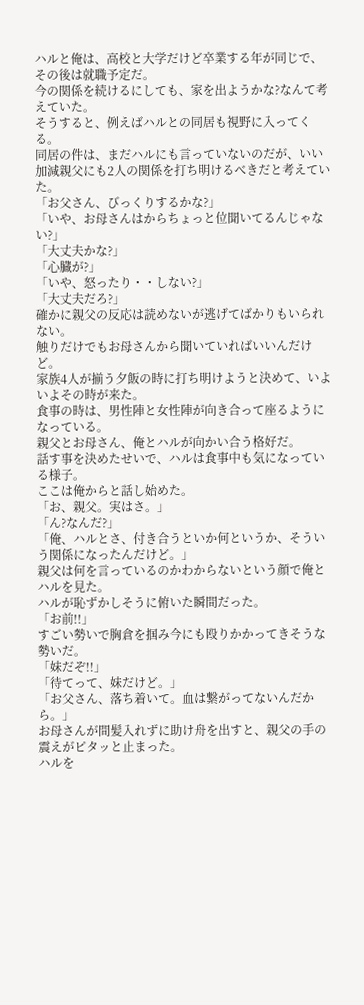ハルと俺は、高校と大学だけど卒業する年が同じで、その後は就職予定だ。
今の関係を続けるにしても、家を出ようかな?なんて考えていた。
そうすると、例えばハルとの同居も視野に入ってくる。
同居の件は、まだハルにも言っていないのだが、いい加減親父にも2人の関係を打ち明けるべきだと考えていた。
「お父さん、びっくりするかな?」
「いや、お母さんはからちょっと位聞いてるんじゃない?」
「大丈夫かな?」
「心臓が?」
「いや、怒ったり・・しない?」
「大丈夫だろ?」
確かに親父の反応は読めないが逃げてばかりもいられない。
触りだけでもお母さんから聞いていればいいんだけど。
家族4人が揃う夕飯の時に打ち明けようと決めて、いよいよその時が来た。
食事の時は、男性陣と女性陣が向き合って座るようになっている。
親父とお母さん、俺とハルが向かい合う格好だ。
話す事を決めたせいで、ハルは食事中も気になっている様子。
ここは俺からと話し始めた。
「お、親父。実はさ。」
「ん?なんだ?」
「俺、ハルとさ、付き合うといか何というか、そういう関係になったんだけど。」
親父は何を言っているのかわからないという顔で俺とハルを見た。
ハルが恥ずかしそうに俯いた瞬間だった。
「お前!!」
すごい勢いで胸倉を掴み今にも殴りかかってきそうな勢いだ。
「妹だぞ!!」
「待てって、妹だけど。」
「お父さん、落ち着いて。血は繋がってないんだから。」
お母さんが間髪入れずに助け舟を出すと、親父の手の震えがピタッと止まった。
ハルを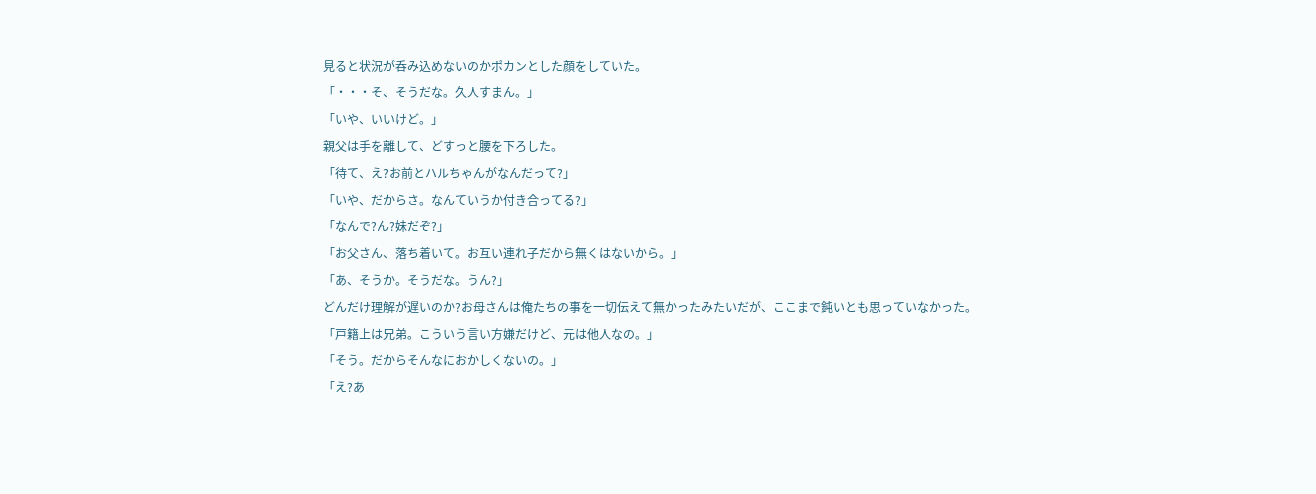見ると状況が呑み込めないのかポカンとした顔をしていた。
「・・・そ、そうだな。久人すまん。」
「いや、いいけど。」
親父は手を離して、どすっと腰を下ろした。
「待て、え?お前とハルちゃんがなんだって?」
「いや、だからさ。なんていうか付き合ってる?」
「なんで?ん?妹だぞ?」
「お父さん、落ち着いて。お互い連れ子だから無くはないから。」
「あ、そうか。そうだな。うん?」
どんだけ理解が遅いのか?お母さんは俺たちの事を一切伝えて無かったみたいだが、ここまで鈍いとも思っていなかった。
「戸籍上は兄弟。こういう言い方嫌だけど、元は他人なの。」
「そう。だからそんなにおかしくないの。」
「え?あ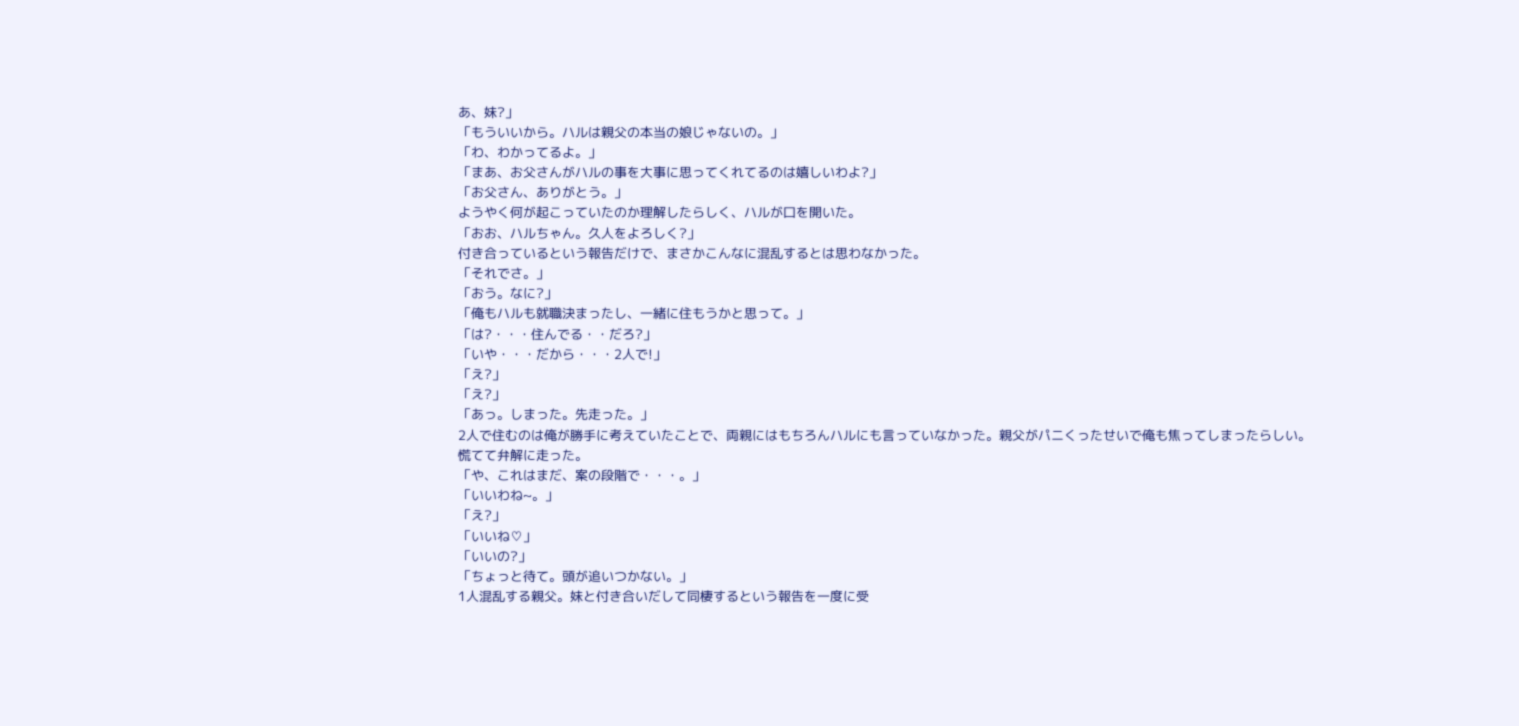あ、妹?」
「もういいから。ハルは親父の本当の娘じゃないの。」
「わ、わかってるよ。」
「まあ、お父さんがハルの事を大事に思ってくれてるのは嬉しいわよ?」
「お父さん、ありがとう。」
ようやく何が起こっていたのか理解したらしく、ハルが口を開いた。
「おお、ハルちゃん。久人をよろしく?」
付き合っているという報告だけで、まさかこんなに混乱するとは思わなかった。
「それでさ。」
「おう。なに?」
「俺もハルも就職決まったし、一緒に住もうかと思って。」
「は?・・・住んでる・・だろ?」
「いや・・・だから・・・2人で!」
「え?」
「え?」
「あっ。しまった。先走った。」
2人で住むのは俺が勝手に考えていたことで、両親にはもちろんハルにも言っていなかった。親父がパニくったせいで俺も焦ってしまったらしい。
慌てて弁解に走った。
「や、これはまだ、案の段階で・・・。」
「いいわね~。」
「え?」
「いいね♡」
「いいの?」
「ちょっと待て。頭が追いつかない。」
1人混乱する親父。妹と付き合いだして同棲するという報告を一度に受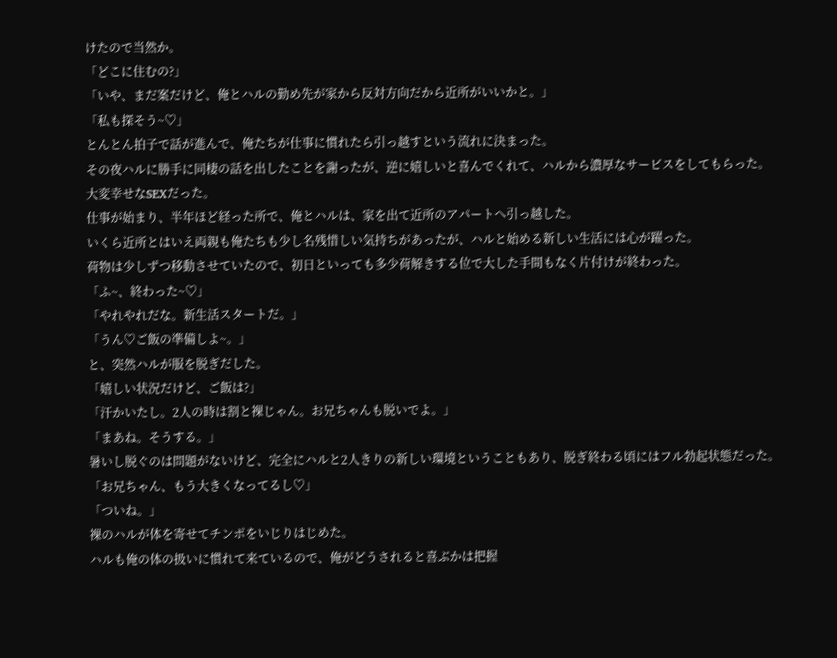けたので当然か。
「どこに住むの?」
「いや、まだ案だけど、俺とハルの勤め先が家から反対方向だから近所がいいかと。」
「私も探そう~♡」
とんとん拍子で話が進んで、俺たちが仕事に慣れたら引っ越すという流れに決まった。
その夜ハルに勝手に同棲の話を出したことを謝ったが、逆に嬉しいと喜んでくれて、ハルから濃厚なサービスをしてもらった。
大変幸せなSEXだった。
仕事が始まり、半年ほど経った所で、俺とハルは、家を出て近所のアパートへ引っ越した。
いくら近所とはいえ両親も俺たちも少し名残惜しい気持ちがあったが、ハルと始める新しい生活には心が躍った。
荷物は少しずつ移動させていたので、初日といっても多少荷解きする位で大した手間もなく片付けが終わった。
「ふ~、終わった~♡」
「やれやれだな。新生活スタートだ。」
「うん♡ご飯の準備しよ~。」
と、突然ハルが服を脱ぎだした。
「嬉しい状況だけど、ご飯は?」
「汗かいたし。2人の時は割と裸じゃん。お兄ちゃんも脱いでよ。」
「まあね。そうする。」
暑いし脱ぐのは問題がないけど、完全にハルと2人きりの新しい環境ということもあり、脱ぎ終わる頃にはフル勃起状態だった。
「お兄ちゃん、もう大きくなってるし♡」
「ついね。」
裸のハルが体を寄せてチンポをいじりはじめた。
ハルも俺の体の扱いに慣れて来ているので、俺がどうされると喜ぶかは把握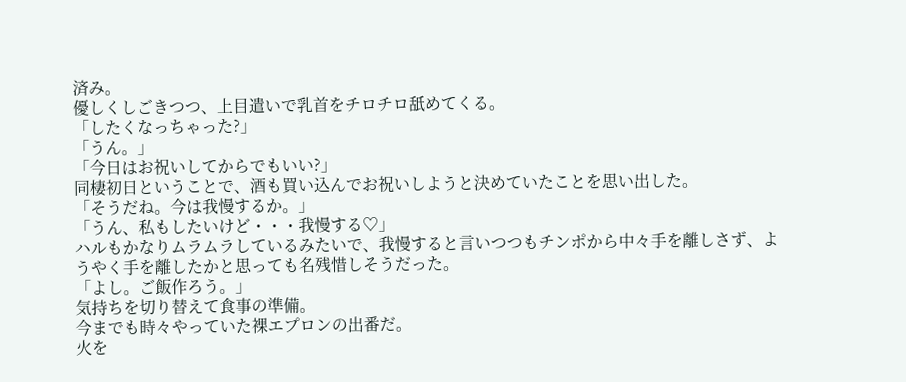済み。
優しくしごきつつ、上目遣いで乳首をチロチロ舐めてくる。
「したくなっちゃった?」
「うん。」
「今日はお祝いしてからでもいい?」
同棲初日ということで、酒も買い込んでお祝いしようと決めていたことを思い出した。
「そうだね。今は我慢するか。」
「うん、私もしたいけど・・・我慢する♡」
ハルもかなりムラムラしているみたいで、我慢すると言いつつもチンポから中々手を離しさず、ようやく手を離したかと思っても名残惜しそうだった。
「よし。ご飯作ろう。」
気持ちを切り替えて食事の準備。
今までも時々やっていた裸エプロンの出番だ。
火を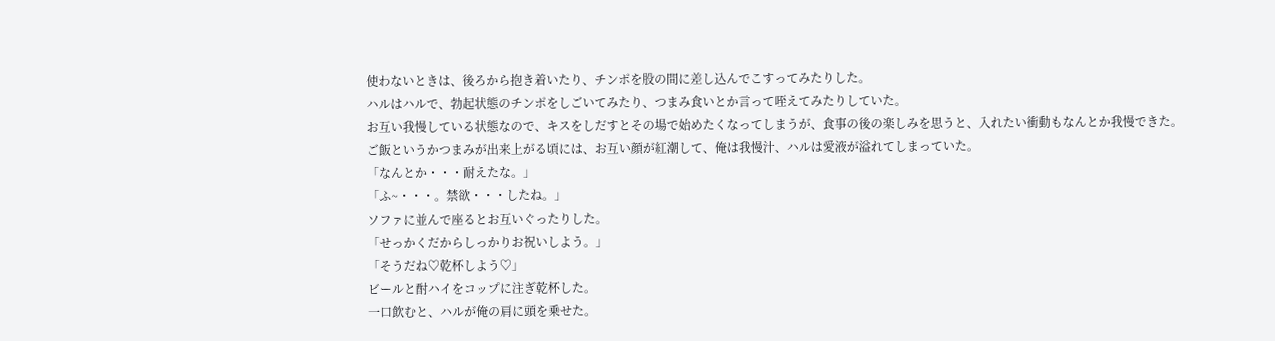使わないときは、後ろから抱き着いたり、チンポを股の間に差し込んでこすってみたりした。
ハルはハルで、勃起状態のチンポをしごいてみたり、つまみ食いとか言って咥えてみたりしていた。
お互い我慢している状態なので、キスをしだすとその場で始めたくなってしまうが、食事の後の楽しみを思うと、入れたい衝動もなんとか我慢できた。
ご飯というかつまみが出来上がる頃には、お互い顔が紅潮して、俺は我慢汁、ハルは愛液が溢れてしまっていた。
「なんとか・・・耐えたな。」
「ふ~・・・。禁欲・・・したね。」
ソファに並んで座るとお互いぐったりした。
「せっかくだからしっかりお祝いしよう。」
「そうだね♡乾杯しよう♡」
ビールと酎ハイをコップに注ぎ乾杯した。
一口飲むと、ハルが俺の肩に頭を乗せた。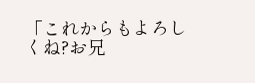「これからもよろしくね?お兄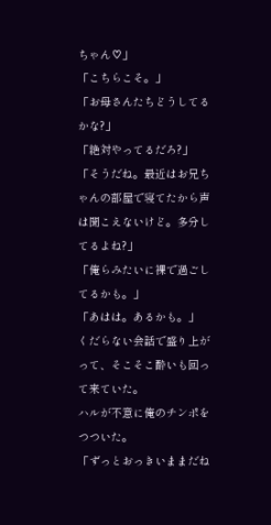ちゃん♡」
「こちらこそ。」
「お母さんたちどうしてるかな?」
「絶対やってるだろ?」
「そうだね。最近はお兄ちゃんの部屋で寝てたから声は聞こえないけど。多分してるよね?」
「俺らみたいに裸で過ごしてるかも。」
「あはは。あるかも。」
くだらない会話で盛り上がって、そこそこ酔いも回って来ていた。
ハルが不意に俺のチンポをつついた。
「ずっとおっきいままだね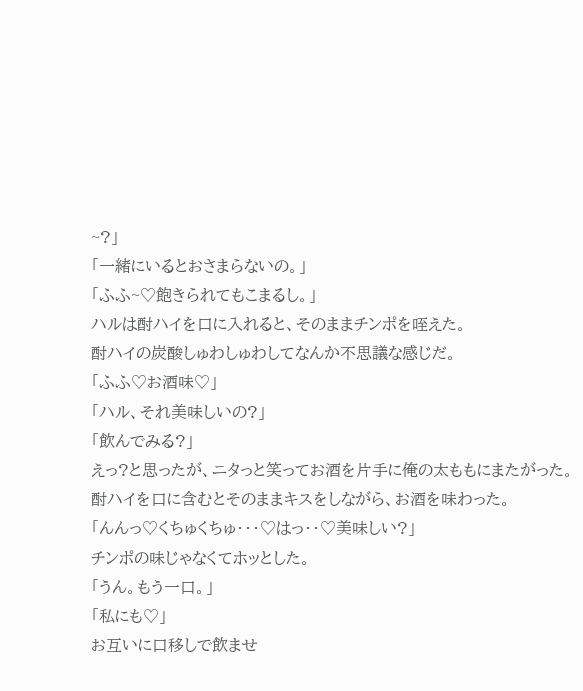~?」
「一緒にいるとおさまらないの。」
「ふふ~♡飽きられてもこまるし。」
ハルは酎ハイを口に入れると、そのままチンポを咥えた。
酎ハイの炭酸しゅわしゅわしてなんか不思議な感じだ。
「ふふ♡お酒味♡」
「ハル、それ美味しいの?」
「飲んでみる?」
えっ?と思ったが、ニタっと笑ってお酒を片手に俺の太ももにまたがった。
酎ハイを口に含むとそのままキスをしながら、お酒を味わった。
「んんっ♡くちゅくちゅ・・・♡はっ・・♡美味しい?」
チンポの味じゃなくてホッとした。
「うん。もう一口。」
「私にも♡」
お互いに口移しで飲ませ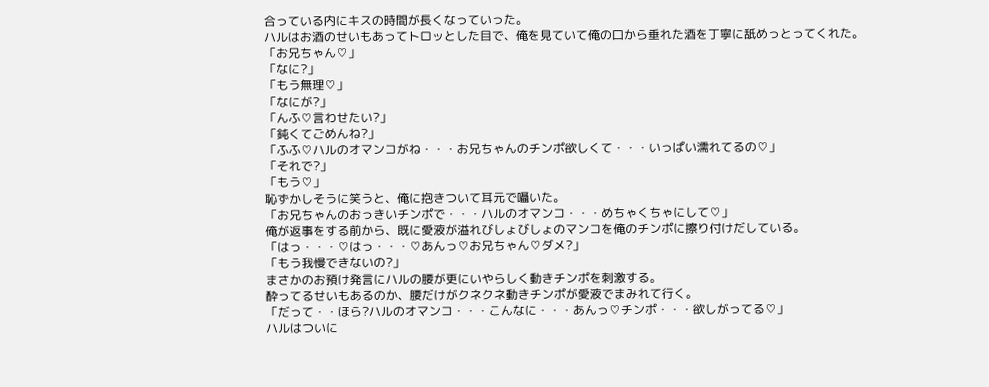合っている内にキスの時間が長くなっていった。
ハルはお酒のせいもあってトロッとした目で、俺を見ていて俺の口から垂れた酒を丁寧に舐めっとってくれた。
「お兄ちゃん♡」
「なに?」
「もう無理♡」
「なにが?」
「んふ♡言わせたい?」
「鈍くてごめんね?」
「ふふ♡ハルのオマンコがね・・・お兄ちゃんのチンポ欲しくて・・・いっぱい濡れてるの♡」
「それで?」
「もう♡」
恥ずかしそうに笑うと、俺に抱きついて耳元で囁いた。
「お兄ちゃんのおっきいチンポで・・・ハルのオマンコ・・・めちゃくちゃにして♡」
俺が返事をする前から、既に愛液が溢れびしょびしょのマンコを俺のチンポに擦り付けだしている。
「はっ・・・♡はっ・・・♡あんっ♡お兄ちゃん♡ダメ?」
「もう我慢できないの?」
まさかのお預け発言にハルの腰が更にいやらしく動きチンポを刺激する。
酔ってるせいもあるのか、腰だけがクネクネ動きチンポが愛液でまみれて行く。
「だって・・ほら?ハルのオマンコ・・・こんなに・・・あんっ♡チンポ・・・欲しがってる♡」
ハルはついに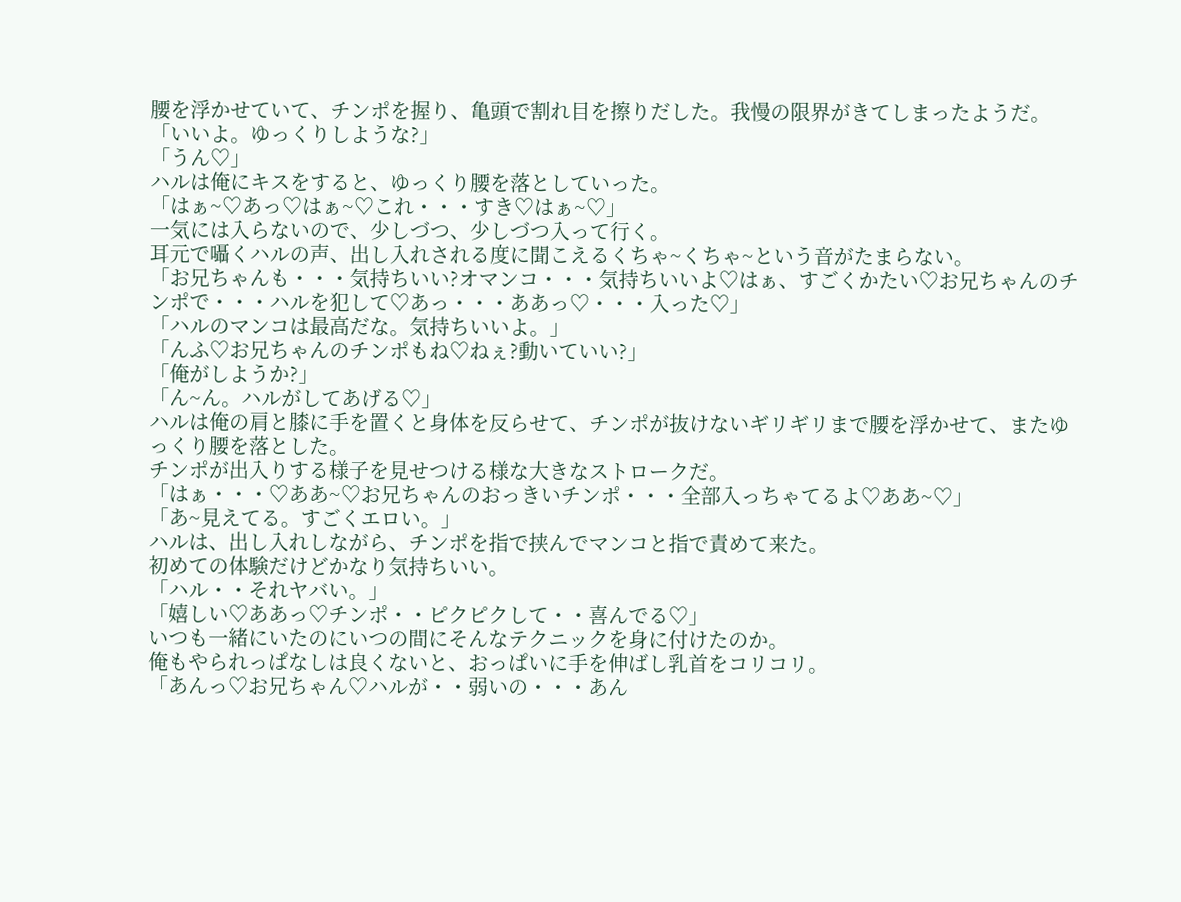腰を浮かせていて、チンポを握り、亀頭で割れ目を擦りだした。我慢の限界がきてしまったようだ。
「いいよ。ゆっくりしような?」
「うん♡」
ハルは俺にキスをすると、ゆっくり腰を落としていった。
「はぁ~♡あっ♡はぁ~♡これ・・・すき♡はぁ~♡」
一気には入らないので、少しづつ、少しづつ入って行く。
耳元で囁くハルの声、出し入れされる度に聞こえるくちゃ~くちゃ~という音がたまらない。
「お兄ちゃんも・・・気持ちいい?オマンコ・・・気持ちいいよ♡はぁ、すごくかたい♡お兄ちゃんのチンポで・・・ハルを犯して♡あっ・・・ああっ♡・・・入った♡」
「ハルのマンコは最高だな。気持ちいいよ。」
「んふ♡お兄ちゃんのチンポもね♡ねぇ?動いていい?」
「俺がしようか?」
「ん~ん。ハルがしてあげる♡」
ハルは俺の肩と膝に手を置くと身体を反らせて、チンポが抜けないギリギリまで腰を浮かせて、またゆっくり腰を落とした。
チンポが出入りする様子を見せつける様な大きなストロークだ。
「はぁ・・・♡ああ~♡お兄ちゃんのおっきいチンポ・・・全部入っちゃてるよ♡ああ~♡」
「あ~見えてる。すごくエロい。」
ハルは、出し入れしながら、チンポを指で挟んでマンコと指で責めて来た。
初めての体験だけどかなり気持ちいい。
「ハル・・それヤバい。」
「嬉しい♡ああっ♡チンポ・・ピクピクして・・喜んでる♡」
いつも一緒にいたのにいつの間にそんなテクニックを身に付けたのか。
俺もやられっぱなしは良くないと、おっぱいに手を伸ばし乳首をコリコリ。
「あんっ♡お兄ちゃん♡ハルが・・弱いの・・・あん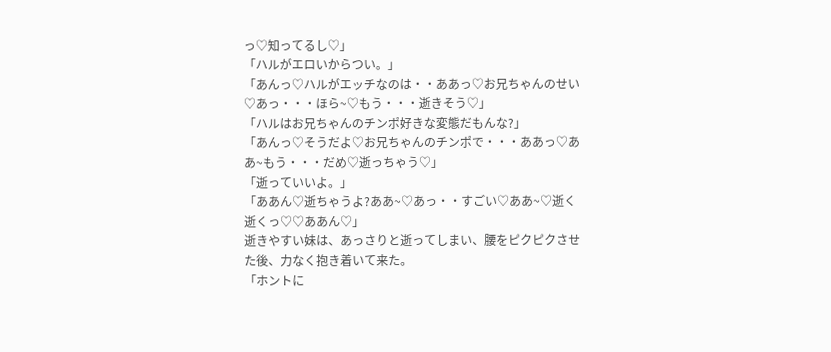っ♡知ってるし♡」
「ハルがエロいからつい。」
「あんっ♡ハルがエッチなのは・・ああっ♡お兄ちゃんのせい♡あっ・・・ほら~♡もう・・・逝きそう♡」
「ハルはお兄ちゃんのチンポ好きな変態だもんな?」
「あんっ♡そうだよ♡お兄ちゃんのチンポで・・・ああっ♡ああ~もう・・・だめ♡逝っちゃう♡」
「逝っていいよ。」
「ああん♡逝ちゃうよ?ああ~♡あっ・・すごい♡ああ~♡逝く逝くっ♡♡ああん♡」
逝きやすい妹は、あっさりと逝ってしまい、腰をピクピクさせた後、力なく抱き着いて来た。
「ホントに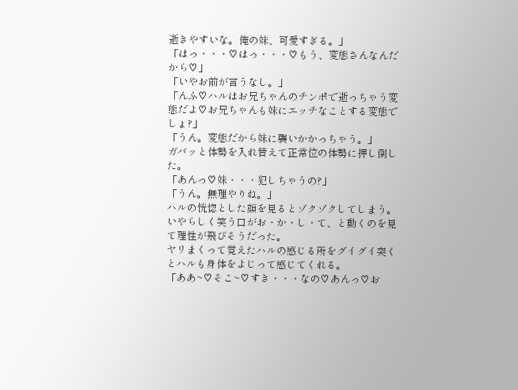逝きやすいな。俺の妹、可愛すぎる。」
「はっ・・・♡はっ・・・♡もう、変態さんなんだから♡」
「いやお前が言うなし。」
「んふ♡ハルはお兄ちゃんのチンポで逝っちゃう変態だよ♡お兄ちゃんも妹にエッチなことする変態でしょ?」
「うん。変態だから妹に襲いかかっちゃう。」
ガバッと体勢を入れ替えて正常位の体勢に押し倒した。
「あんっ♡妹・・・犯しちゃうの?」
「うん。無理やりね。」
ハルの恍惚とした顔を見るとゾクゾクしてしまう。
いやらしく笑う口がお・か・し・て、と動くのを見て理性が飛びそうだった。
ヤリまくって覚えたハルの感じる所をグイグイ突くとハルも身体をよじって感じてくれる。
「ああ~♡そこ~♡すき・・・なの♡あんっ♡お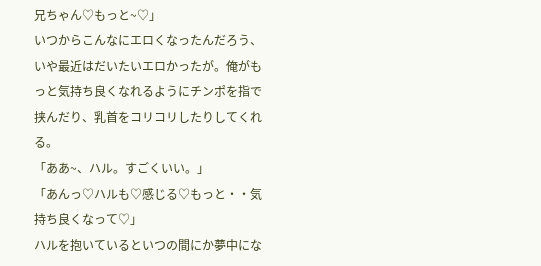兄ちゃん♡もっと~♡」
いつからこんなにエロくなったんだろう、いや最近はだいたいエロかったが。俺がもっと気持ち良くなれるようにチンポを指で挟んだり、乳首をコリコリしたりしてくれる。
「ああ~、ハル。すごくいい。」
「あんっ♡ハルも♡感じる♡もっと・・気持ち良くなって♡」
ハルを抱いているといつの間にか夢中にな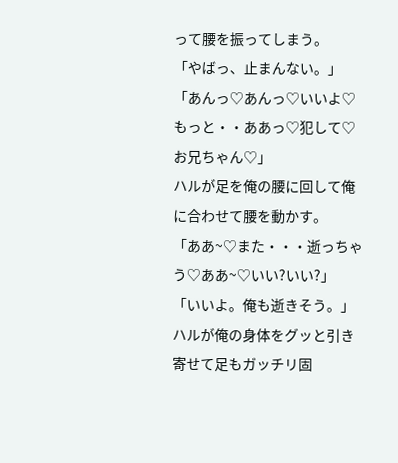って腰を振ってしまう。
「やばっ、止まんない。」
「あんっ♡あんっ♡いいよ♡もっと・・ああっ♡犯して♡お兄ちゃん♡」
ハルが足を俺の腰に回して俺に合わせて腰を動かす。
「ああ~♡また・・・逝っちゃう♡ああ~♡いい?いい?」
「いいよ。俺も逝きそう。」
ハルが俺の身体をグッと引き寄せて足もガッチリ固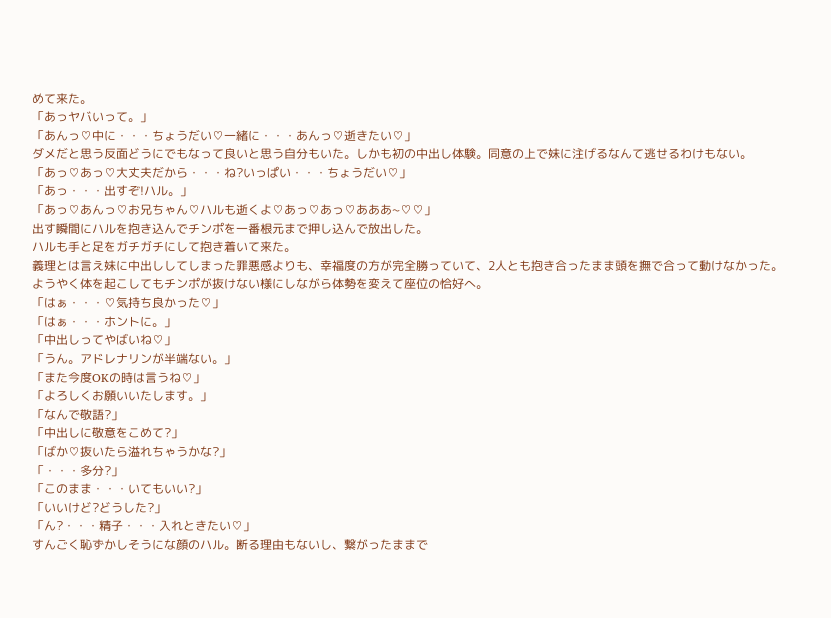めて来た。
「あっヤバいって。」
「あんっ♡中に・・・ちょうだい♡一緒に・・・あんっ♡逝きたい♡」
ダメだと思う反面どうにでもなって良いと思う自分もいた。しかも初の中出し体験。同意の上で妹に注げるなんて逃せるわけもない。
「あっ♡あっ♡大丈夫だから・・・ね?いっぱい・・・ちょうだい♡」
「あっ・・・出すぞ!ハル。」
「あっ♡あんっ♡お兄ちゃん♡ハルも逝くよ♡あっ♡あっ♡あああ~♡♡」
出す瞬間にハルを抱き込んでチンポを一番根元まで押し込んで放出した。
ハルも手と足をガチガチにして抱き着いて来た。
義理とは言え妹に中出ししてしまった罪悪感よりも、幸福度の方が完全勝っていて、2人とも抱き合ったまま頭を撫で合って動けなかった。
ようやく体を起こしてもチンポが抜けない様にしながら体勢を変えて座位の恰好へ。
「はぁ・・・♡気持ち良かった♡」
「はぁ・・・ホントに。」
「中出しってやばいね♡」
「うん。アドレナリンが半端ない。」
「また今度OKの時は言うね♡」
「よろしくお願いいたします。」
「なんで敬語?」
「中出しに敬意をこめて?」
「ばか♡抜いたら溢れちゃうかな?」
「・・・多分?」
「このまま・・・いてもいい?」
「いいけど?どうした?」
「ん?・・・精子・・・入れときたい♡」
すんごく恥ずかしそうにな顔のハル。断る理由もないし、繋がったままで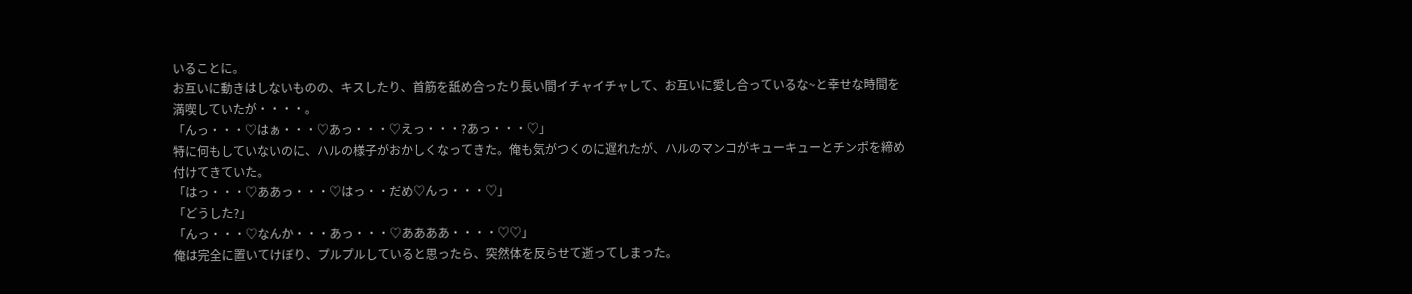いることに。
お互いに動きはしないものの、キスしたり、首筋を舐め合ったり長い間イチャイチャして、お互いに愛し合っているな~と幸せな時間を満喫していたが・・・・。
「んっ・・・♡はぁ・・・♡あっ・・・♡えっ・・・?あっ・・・♡」
特に何もしていないのに、ハルの様子がおかしくなってきた。俺も気がつくのに遅れたが、ハルのマンコがキューキューとチンポを締め付けてきていた。
「はっ・・・♡ああっ・・・♡はっ・・だめ♡んっ・・・♡」
「どうした?」
「んっ・・・♡なんか・・・あっ・・・♡ああああ・・・・♡♡」
俺は完全に置いてけぼり、プルプルしていると思ったら、突然体を反らせて逝ってしまった。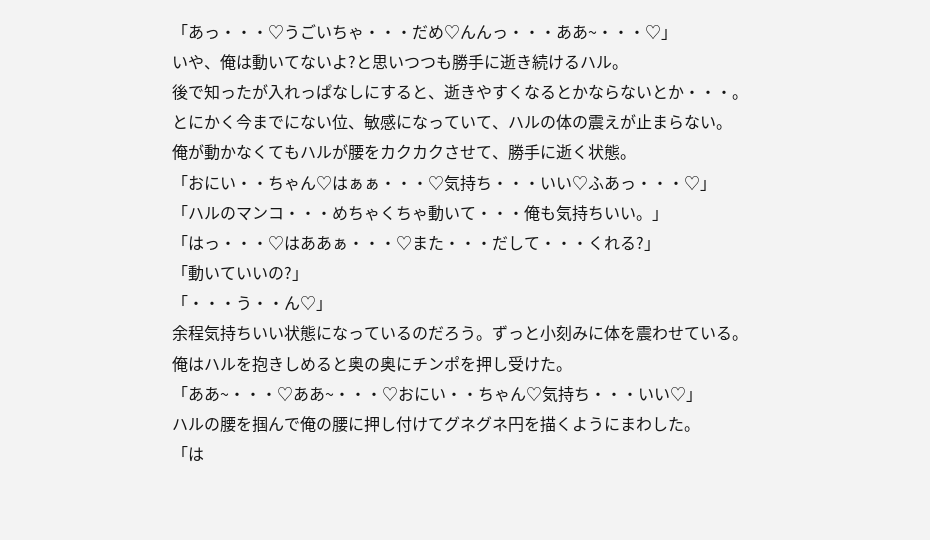「あっ・・・♡うごいちゃ・・・だめ♡んんっ・・・ああ~・・・♡」
いや、俺は動いてないよ?と思いつつも勝手に逝き続けるハル。
後で知ったが入れっぱなしにすると、逝きやすくなるとかならないとか・・・。
とにかく今までにない位、敏感になっていて、ハルの体の震えが止まらない。
俺が動かなくてもハルが腰をカクカクさせて、勝手に逝く状態。
「おにい・・ちゃん♡はぁぁ・・・♡気持ち・・・いい♡ふあっ・・・♡」
「ハルのマンコ・・・めちゃくちゃ動いて・・・俺も気持ちいい。」
「はっ・・・♡はああぁ・・・♡また・・・だして・・・くれる?」
「動いていいの?」
「・・・う・・ん♡」
余程気持ちいい状態になっているのだろう。ずっと小刻みに体を震わせている。
俺はハルを抱きしめると奥の奥にチンポを押し受けた。
「ああ~・・・♡ああ~・・・♡おにい・・ちゃん♡気持ち・・・いい♡」
ハルの腰を掴んで俺の腰に押し付けてグネグネ円を描くようにまわした。
「は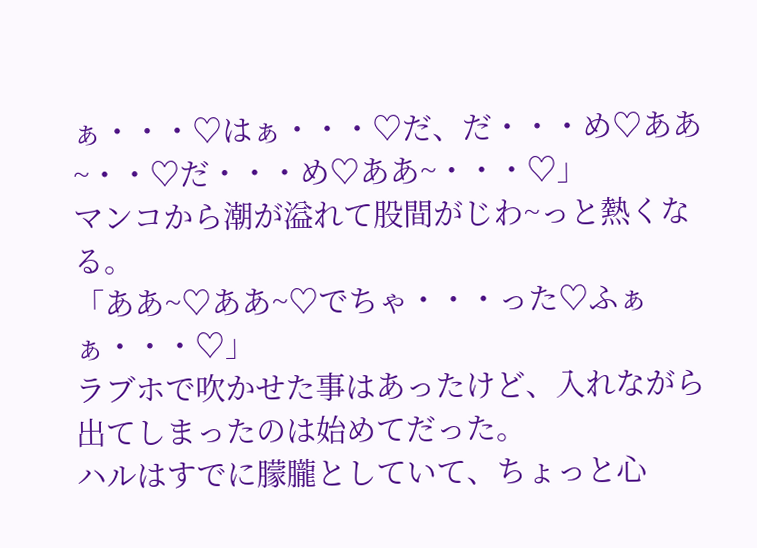ぁ・・・♡はぁ・・・♡だ、だ・・・め♡ああ~・・♡だ・・・め♡ああ~・・・♡」
マンコから潮が溢れて股間がじわ~っと熱くなる。
「ああ~♡ああ~♡でちゃ・・・った♡ふぁぁ・・・♡」
ラブホで吹かせた事はあったけど、入れながら出てしまったのは始めてだった。
ハルはすでに朦朧としていて、ちょっと心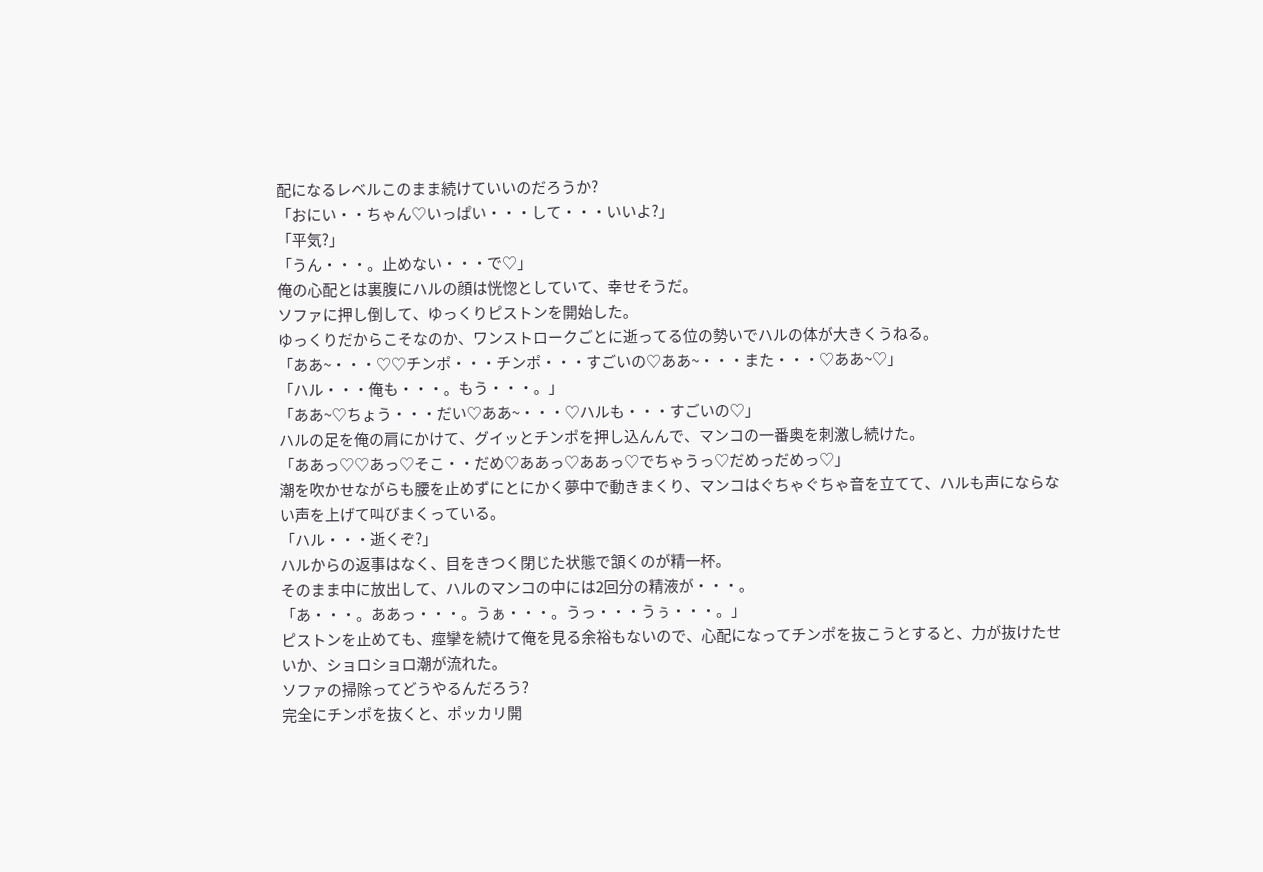配になるレベルこのまま続けていいのだろうか?
「おにい・・ちゃん♡いっぱい・・・して・・・いいよ?」
「平気?」
「うん・・・。止めない・・・で♡」
俺の心配とは裏腹にハルの顔は恍惚としていて、幸せそうだ。
ソファに押し倒して、ゆっくりピストンを開始した。
ゆっくりだからこそなのか、ワンストロークごとに逝ってる位の勢いでハルの体が大きくうねる。
「ああ~・・・♡♡チンポ・・・チンポ・・・すごいの♡ああ~・・・また・・・♡ああ~♡」
「ハル・・・俺も・・・。もう・・・。」
「ああ~♡ちょう・・・だい♡ああ~・・・♡ハルも・・・すごいの♡」
ハルの足を俺の肩にかけて、グイッとチンポを押し込んんで、マンコの一番奥を刺激し続けた。
「ああっ♡♡あっ♡そこ・・だめ♡ああっ♡ああっ♡でちゃうっ♡だめっだめっ♡」
潮を吹かせながらも腰を止めずにとにかく夢中で動きまくり、マンコはぐちゃぐちゃ音を立てて、ハルも声にならない声を上げて叫びまくっている。
「ハル・・・逝くぞ?」
ハルからの返事はなく、目をきつく閉じた状態で頷くのが精一杯。
そのまま中に放出して、ハルのマンコの中には2回分の精液が・・・。
「あ・・・。ああっ・・・。うぁ・・・。うっ・・・うぅ・・・。」
ピストンを止めても、痙攣を続けて俺を見る余裕もないので、心配になってチンポを抜こうとすると、力が抜けたせいか、ショロショロ潮が流れた。
ソファの掃除ってどうやるんだろう?
完全にチンポを抜くと、ポッカリ開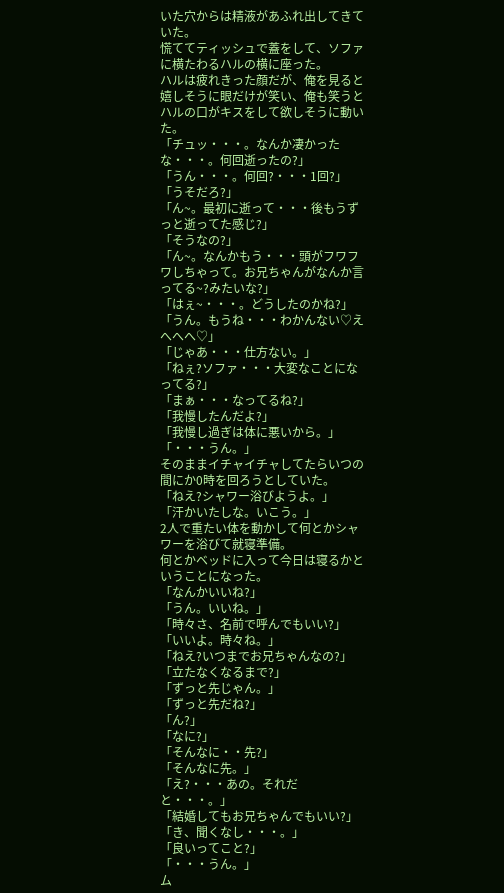いた穴からは精液があふれ出してきていた。
慌ててティッシュで蓋をして、ソファに横たわるハルの横に座った。
ハルは疲れきった顔だが、俺を見ると嬉しそうに眼だけが笑い、俺も笑うとハルの口がキスをして欲しそうに動いた。
「チュッ・・・。なんか凄かったな・・・。何回逝ったの?」
「うん・・・。何回?・・・1回?」
「うそだろ?」
「ん~。最初に逝って・・・後もうずっと逝ってた感じ?」
「そうなの?」
「ん~。なんかもう・・・頭がフワフワしちゃって。お兄ちゃんがなんか言ってる~?みたいな?」
「はぇ~・・・。どうしたのかね?」
「うん。もうね・・・わかんない♡えへへへ♡」
「じゃあ・・・仕方ない。」
「ねぇ?ソファ・・・大変なことになってる?」
「まぁ・・・なってるね?」
「我慢したんだよ?」
「我慢し過ぎは体に悪いから。」
「・・・うん。」
そのままイチャイチャしてたらいつの間にか0時を回ろうとしていた。
「ねえ?シャワー浴びようよ。」
「汗かいたしな。いこう。」
2人で重たい体を動かして何とかシャワーを浴びて就寝準備。
何とかベッドに入って今日は寝るかということになった。
「なんかいいね?」
「うん。いいね。」
「時々さ、名前で呼んでもいい?」
「いいよ。時々ね。」
「ねえ?いつまでお兄ちゃんなの?」
「立たなくなるまで?」
「ずっと先じゃん。」
「ずっと先だね?」
「ん?」
「なに?」
「そんなに・・先?」
「そんなに先。」
「え?・・・あの。それだと・・・。」
「結婚してもお兄ちゃんでもいい?」
「き、聞くなし・・・。」
「良いってこと?」
「・・・うん。」
ム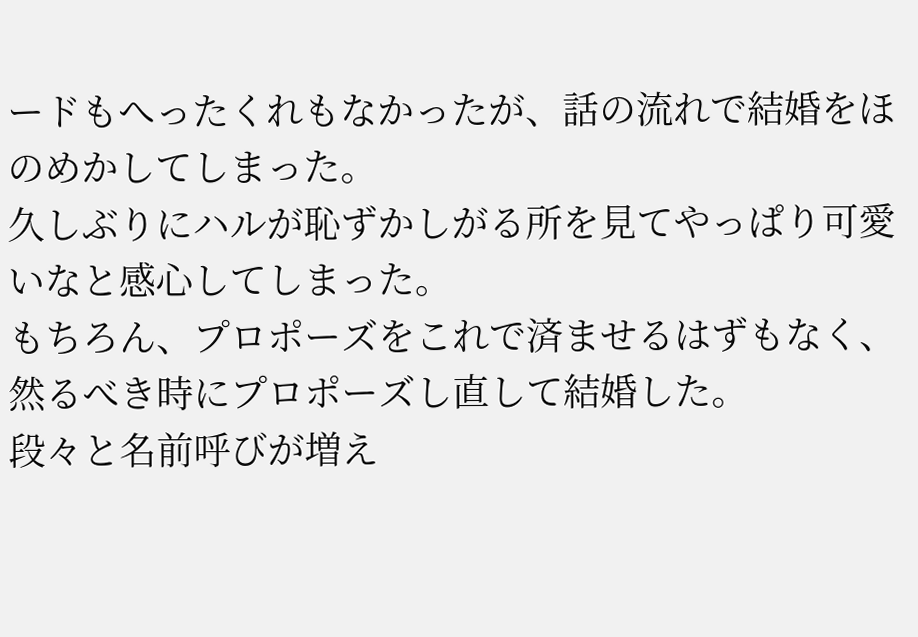ードもへったくれもなかったが、話の流れで結婚をほのめかしてしまった。
久しぶりにハルが恥ずかしがる所を見てやっぱり可愛いなと感心してしまった。
もちろん、プロポーズをこれで済ませるはずもなく、然るべき時にプロポーズし直して結婚した。
段々と名前呼びが増え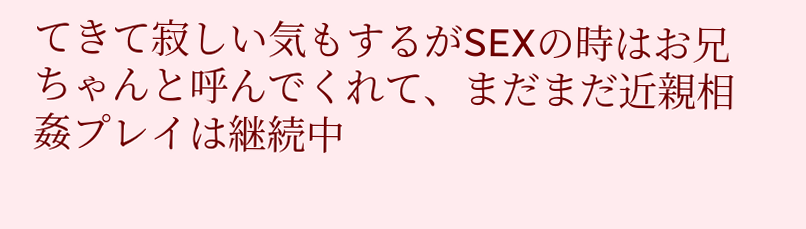てきて寂しい気もするがSEXの時はお兄ちゃんと呼んでくれて、まだまだ近親相姦プレイは継続中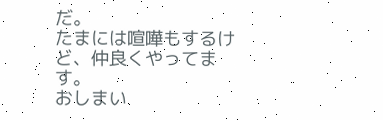だ。
たまには喧嘩もするけど、仲良くやってます。
おしまい